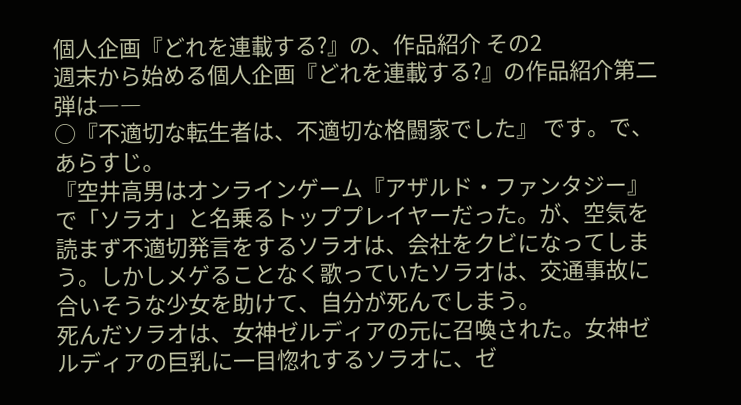個人企画『どれを連載する?』の、作品紹介 その2
週末から始める個人企画『どれを連載する?』の作品紹介第二弾は――
○『不適切な転生者は、不適切な格闘家でした』 です。で、あらすじ。
『空井高男はオンラインゲーム『アザルド・ファンタジー』で「ソラオ」と名乗るトッププレイヤーだった。が、空気を読まず不適切発言をするソラオは、会社をクビになってしまう。しかしメゲることなく歌っていたソラオは、交通事故に合いそうな少女を助けて、自分が死んでしまう。
死んだソラオは、女神ゼルディアの元に召喚された。女神ゼルディアの巨乳に一目惚れするソラオに、ゼ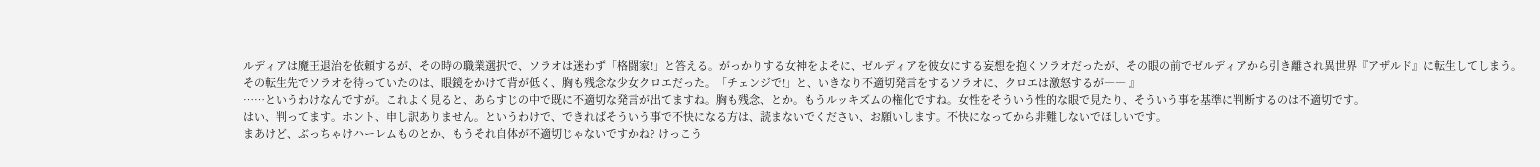ルディアは魔王退治を依頼するが、その時の職業選択で、ソラオは迷わず「格闘家!」と答える。がっかりする女神をよそに、ゼルディアを彼女にする妄想を抱くソラオだったが、その眼の前でゼルディアから引き離され異世界『アザルド』に転生してしまう。
その転生先でソラオを待っていたのは、眼鏡をかけて背が低く、胸も残念な少女クロエだった。「チェンジで!」と、いきなり不適切発言をするソラオに、クロエは激怒するが―― 』
……というわけなんですが。これよく見ると、あらすじの中で既に不適切な発言が出てますね。胸も残念、とか。もうルッキズムの権化ですね。女性をそういう性的な眼で見たり、そういう事を基準に判断するのは不適切です。
はい、判ってます。ホント、申し訳ありません。というわけで、できればそういう事で不快になる方は、読まないでください、お願いします。不快になってから非難しないでほしいです。
まあけど、ぶっちゃけハーレムものとか、もうそれ自体が不適切じゃないですかね? けっこう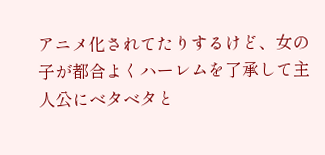アニメ化されてたりするけど、女の子が都合よくハーレムを了承して主人公にベタベタと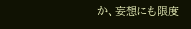か、妄想にも限度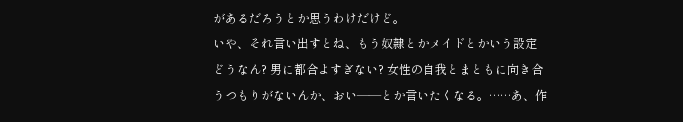があるだろうとか思うわけだけど。
いや、それ言い出すとね、もう奴隷とかメイドとかいう設定どうなん? 男に都合よすぎない? 女性の自我とまともに向き合うつもりがないんか、おい――とか言いたくなる。……あ、作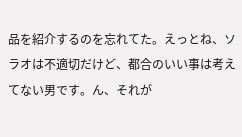品を紹介するのを忘れてた。えっとね、ソラオは不適切だけど、都合のいい事は考えてない男です。ん、それが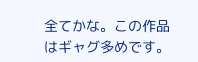全てかな。この作品はギャグ多めです。